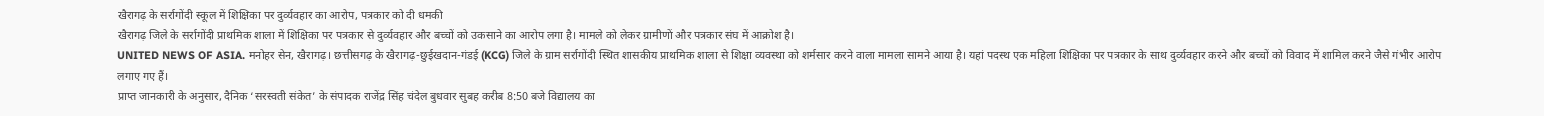खैरागढ़ के सर्रागोंदी स्कूल में शिक्षिका पर दुर्व्यवहार का आरोप, पत्रकार को दी धमकी
खैरागढ़ जिले के सर्रागोंदी प्राथमिक शाला में शिक्षिका पर पत्रकार से दुर्व्यवहार और बच्चों को उकसाने का आरोप लगा है। मामले को लेकर ग्रामीणों और पत्रकार संघ में आक्रोश है।
UNITED NEWS OF ASIA. मनोहर सेन, खैरागढ़। छत्तीसगढ़ के खैरागढ़-छुईखदान-गंडई (KCG) जिले के ग्राम सर्रागोंदी स्थित शासकीय प्राथमिक शाला से शिक्षा व्यवस्था को शर्मसार करने वाला मामला सामने आया है। यहां पदस्थ एक महिला शिक्षिका पर पत्रकार के साथ दुर्व्यवहार करने और बच्चों को विवाद में शामिल करने जैसे गंभीर आरोप लगाए गए हैं।
प्राप्त जानकारी के अनुसार, दैनिक ‘सरस्वती संकेत’ के संपादक राजेंद्र सिंह चंदेल बुधवार सुबह करीब 8:50 बजे विद्यालय का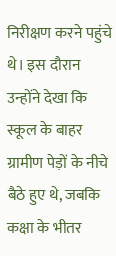निरीक्षण करने पहुंचे थे। इस दौरान उन्होंने देखा कि स्कूल के बाहर ग्रामीण पेड़ों के नीचे बैठे हुए थे, जबकि कक्षा के भीतर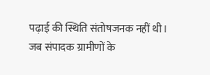पढ़ाई की स्थिति संतोषजनक नहीं थी।
जब संपादक ग्रामीणों के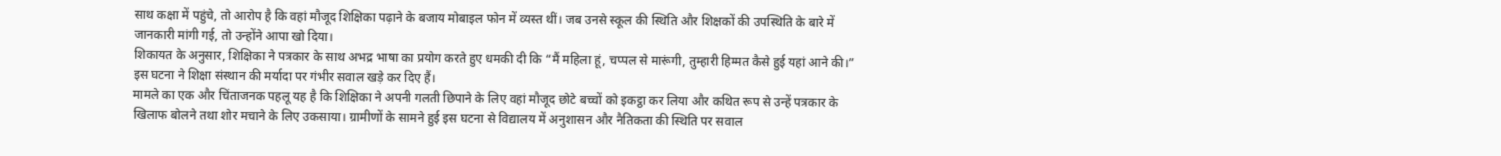साथ कक्षा में पहुंचे, तो आरोप है कि वहां मौजूद शिक्षिका पढ़ाने के बजाय मोबाइल फोन में व्यस्त थीं। जब उनसे स्कूल की स्थिति और शिक्षकों की उपस्थिति के बारे में जानकारी मांगी गई, तो उन्होंने आपा खो दिया।
शिकायत के अनुसार, शिक्षिका ने पत्रकार के साथ अभद्र भाषा का प्रयोग करते हुए धमकी दी कि “मैं महिला हूं, चप्पल से मारूंगी, तुम्हारी हिम्मत कैसे हुई यहां आने की।” इस घटना ने शिक्षा संस्थान की मर्यादा पर गंभीर सवाल खड़े कर दिए हैं।
मामले का एक और चिंताजनक पहलू यह है कि शिक्षिका ने अपनी गलती छिपाने के लिए वहां मौजूद छोटे बच्चों को इकट्ठा कर लिया और कथित रूप से उन्हें पत्रकार के खिलाफ बोलने तथा शोर मचाने के लिए उकसाया। ग्रामीणों के सामने हुई इस घटना से विद्यालय में अनुशासन और नैतिकता की स्थिति पर सवाल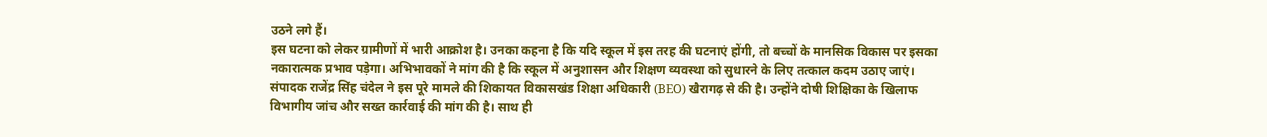उठने लगे हैं।
इस घटना को लेकर ग्रामीणों में भारी आक्रोश है। उनका कहना है कि यदि स्कूल में इस तरह की घटनाएं होंगी, तो बच्चों के मानसिक विकास पर इसका नकारात्मक प्रभाव पड़ेगा। अभिभावकों ने मांग की है कि स्कूल में अनुशासन और शिक्षण व्यवस्था को सुधारने के लिए तत्काल कदम उठाए जाएं।
संपादक राजेंद्र सिंह चंदेल ने इस पूरे मामले की शिकायत विकासखंड शिक्षा अधिकारी (BEO) खैरागढ़ से की है। उन्होंने दोषी शिक्षिका के खिलाफ विभागीय जांच और सख्त कार्रवाई की मांग की है। साथ ही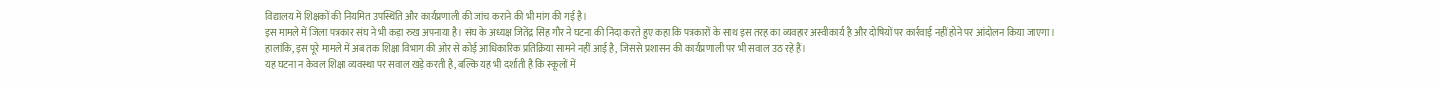विद्यालय में शिक्षकों की नियमित उपस्थिति और कार्यप्रणाली की जांच कराने की भी मांग की गई है।
इस मामले में जिला पत्रकार संघ ने भी कड़ा रुख अपनाया है। संघ के अध्यक्ष जितेंद्र सिंह गौर ने घटना की निंदा करते हुए कहा कि पत्रकारों के साथ इस तरह का व्यवहार अस्वीकार्य है और दोषियों पर कार्रवाई नहीं होने पर आंदोलन किया जाएगा।
हालांकि, इस पूरे मामले में अब तक शिक्षा विभाग की ओर से कोई आधिकारिक प्रतिक्रिया सामने नहीं आई है, जिससे प्रशासन की कार्यप्रणाली पर भी सवाल उठ रहे हैं।
यह घटना न केवल शिक्षा व्यवस्था पर सवाल खड़े करती है, बल्कि यह भी दर्शाती है कि स्कूलों में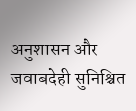अनुशासन और जवाबदेही सुनिश्चित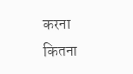करना कितना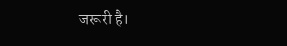जरूरी है।